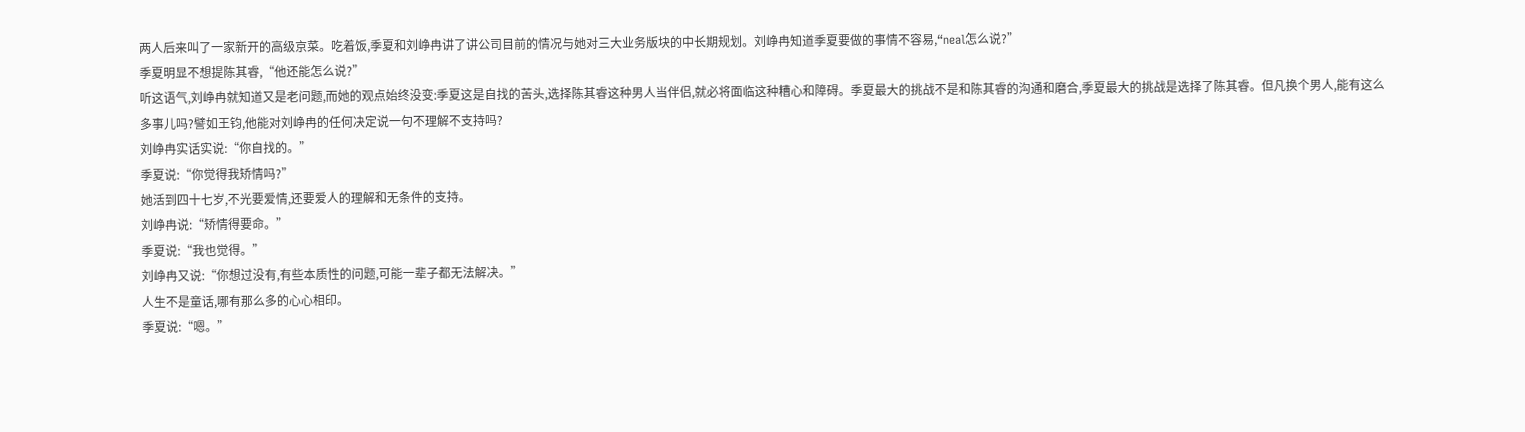两人后来叫了一家新开的高级京菜。吃着饭,季夏和刘峥冉讲了讲公司目前的情况与她对三大业务版块的中长期规划。刘峥冉知道季夏要做的事情不容易,“neal怎么说?”
季夏明显不想提陈其睿,“他还能怎么说?”
听这语气,刘峥冉就知道又是老问题,而她的观点始终没变:季夏这是自找的苦头,选择陈其睿这种男人当伴侣,就必将面临这种糟心和障碍。季夏最大的挑战不是和陈其睿的沟通和磨合,季夏最大的挑战是选择了陈其睿。但凡换个男人,能有这么多事儿吗?譬如王钧,他能对刘峥冉的任何决定说一句不理解不支持吗?
刘峥冉实话实说:“你自找的。”
季夏说:“你觉得我矫情吗?”
她活到四十七岁,不光要爱情,还要爱人的理解和无条件的支持。
刘峥冉说:“矫情得要命。”
季夏说:“我也觉得。”
刘峥冉又说:“你想过没有,有些本质性的问题,可能一辈子都无法解决。”
人生不是童话,哪有那么多的心心相印。
季夏说:“嗯。”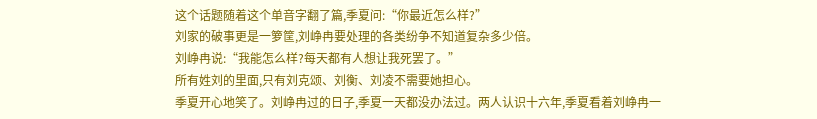这个话题随着这个单音字翻了篇,季夏问:“你最近怎么样?”
刘家的破事更是一箩筐,刘峥冉要处理的各类纷争不知道复杂多少倍。
刘峥冉说:“我能怎么样?每天都有人想让我死罢了。”
所有姓刘的里面,只有刘克颂、刘衡、刘凌不需要她担心。
季夏开心地笑了。刘峥冉过的日子,季夏一天都没办法过。两人认识十六年,季夏看着刘峥冉一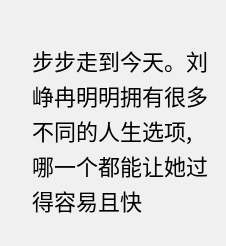步步走到今天。刘峥冉明明拥有很多不同的人生选项,哪一个都能让她过得容易且快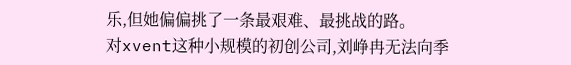乐,但她偏偏挑了一条最艰难、最挑战的路。
对xvent这种小规模的初创公司,刘峥冉无法向季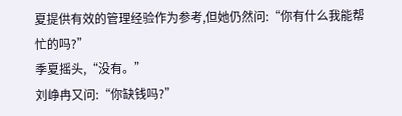夏提供有效的管理经验作为参考,但她仍然问:“你有什么我能帮忙的吗?”
季夏摇头,“没有。”
刘峥冉又问:“你缺钱吗?”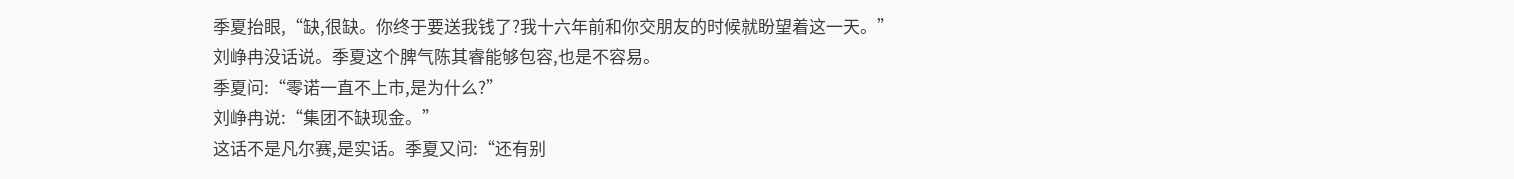季夏抬眼,“缺,很缺。你终于要送我钱了?我十六年前和你交朋友的时候就盼望着这一天。”
刘峥冉没话说。季夏这个脾气陈其睿能够包容,也是不容易。
季夏问:“零诺一直不上市,是为什么?”
刘峥冉说:“集团不缺现金。”
这话不是凡尔赛,是实话。季夏又问:“还有别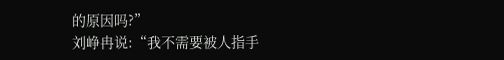的原因吗?”
刘峥冉说:“我不需要被人指手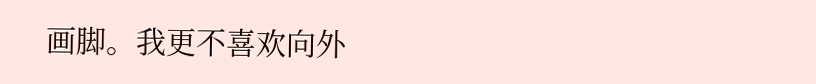画脚。我更不喜欢向外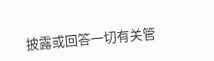披露或回答一切有关管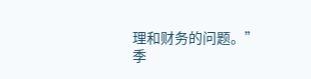理和财务的问题。”
季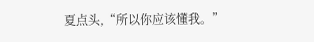夏点头,“所以你应该懂我。”